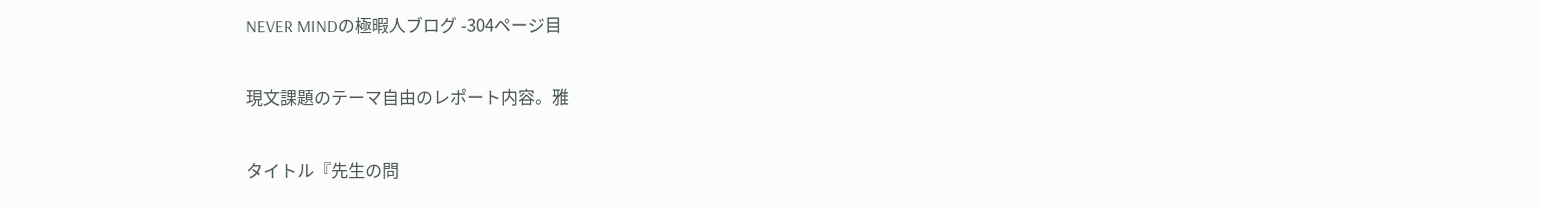NEVER MINDの極暇人ブログ -304ページ目

現文課題のテーマ自由のレポート内容。雅

タイトル『先生の問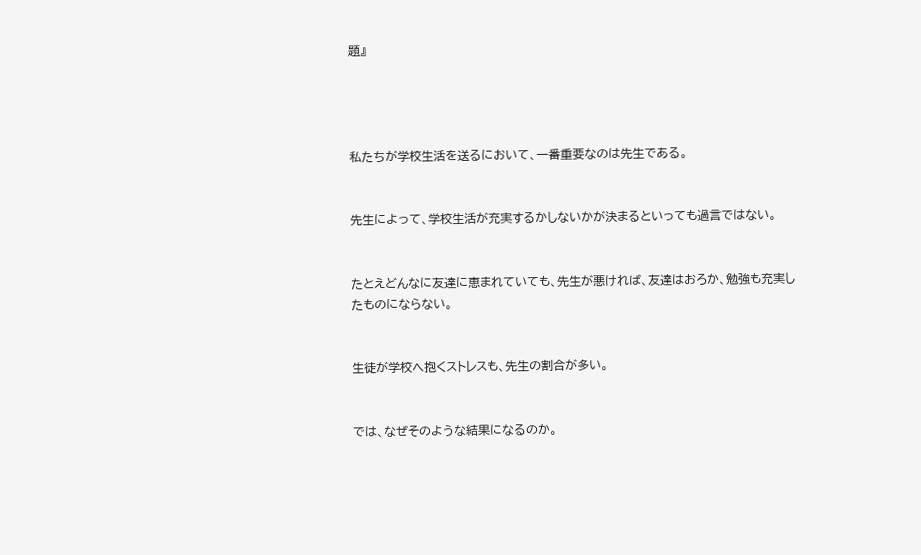題』




私たちが学校生活を送るにおいて、一番重要なのは先生である。


先生によって、学校生活が充実するかしないかが決まるといっても過言ではない。


たとえどんなに友達に恵まれていても、先生が悪ければ、友達はおろか、勉強も充実したものにならない。


生徒が学校へ抱くストレスも、先生の割合が多い。


では、なぜそのような結果になるのか。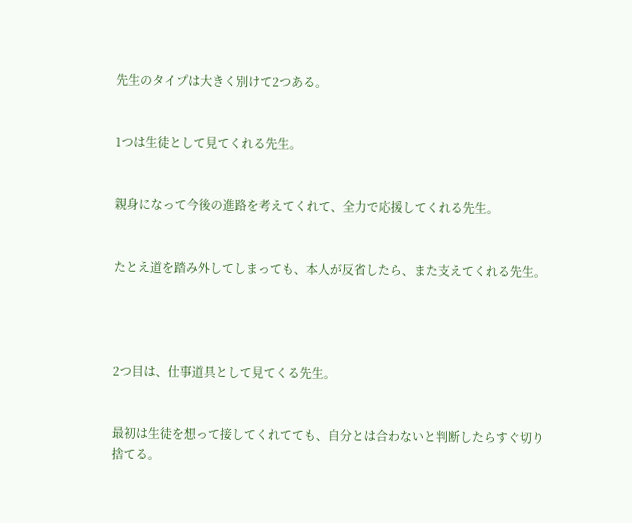先生のタイプは大きく別けて2つある。


1つは生徒として見てくれる先生。


親身になって今後の進路を考えてくれて、全力で応援してくれる先生。


たとえ道を踏み外してしまっても、本人が反省したら、また支えてくれる先生。




2つ目は、仕事道具として見てくる先生。


最初は生徒を想って接してくれてても、自分とは合わないと判断したらすぐ切り捨てる。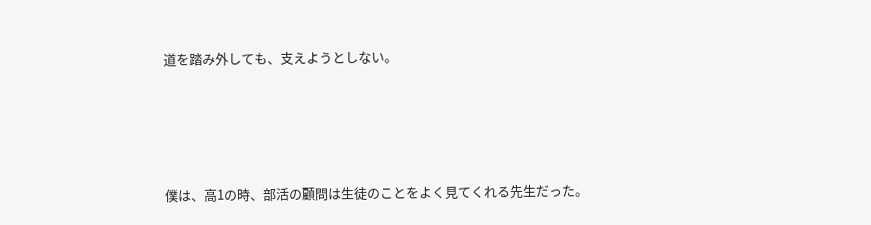道を踏み外しても、支えようとしない。




僕は、高1の時、部活の顧問は生徒のことをよく見てくれる先生だった。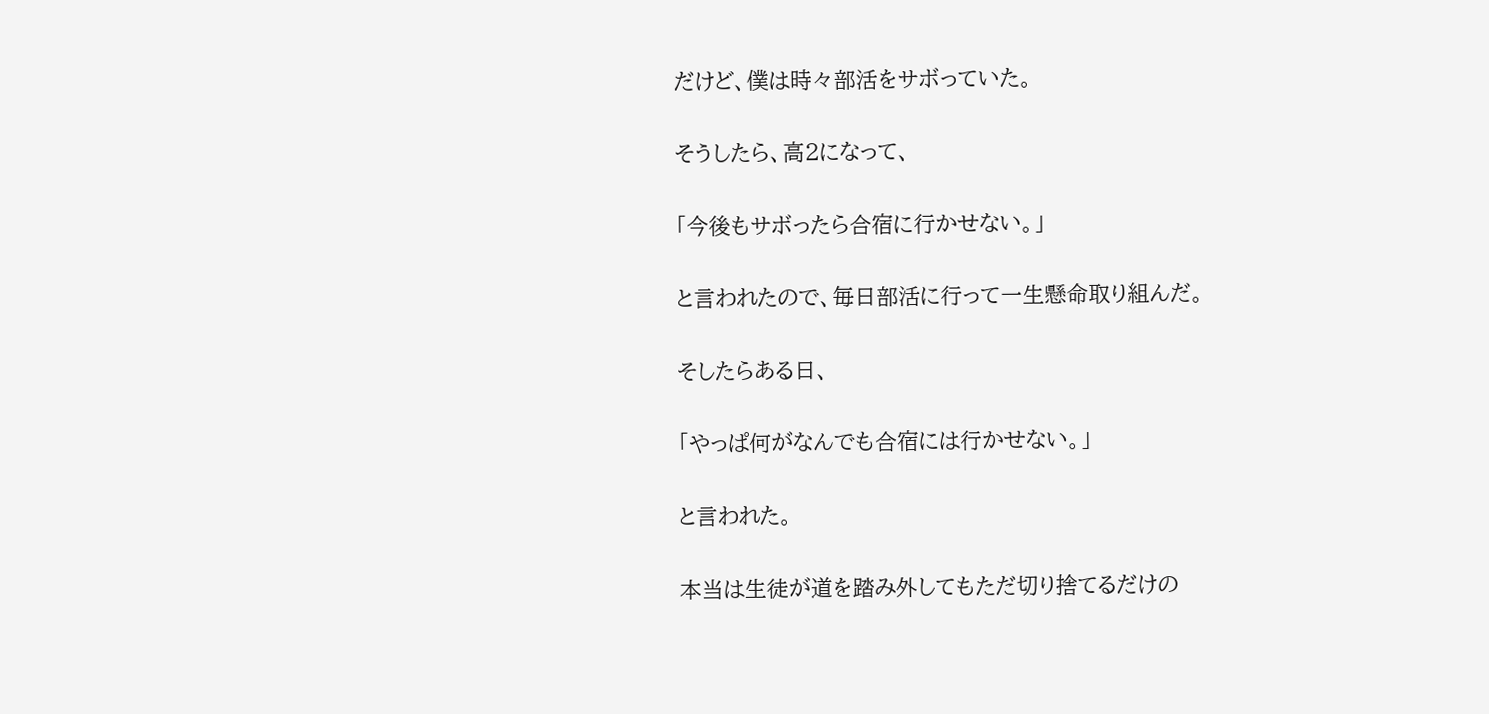だけど、僕は時々部活をサボっていた。


そうしたら、高2になって、


「今後もサボったら合宿に行かせない。」


と言われたので、毎日部活に行って一生懸命取り組んだ。


そしたらある日、


「やっぱ何がなんでも合宿には行かせない。」


と言われた。


本当は生徒が道を踏み外してもただ切り捨てるだけの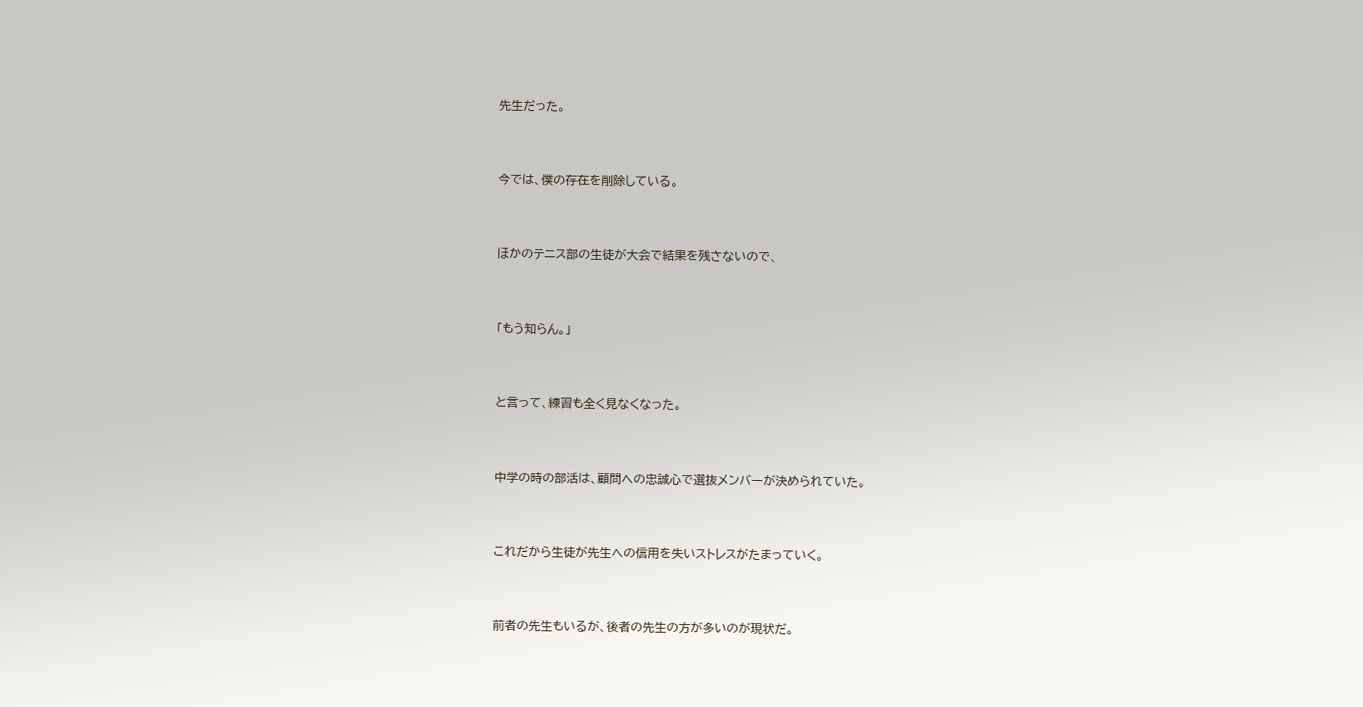先生だった。


今では、僕の存在を削除している。


ほかのテニス部の生徒が大会で結果を残さないので、


「もう知らん。」


と言って、練習も全く見なくなった。


中学の時の部活は、顧問への忠誠心で選抜メンバーが決められていた。


これだから生徒が先生への信用を失いストレスがたまっていく。


前者の先生もいるが、後者の先生の方が多いのが現状だ。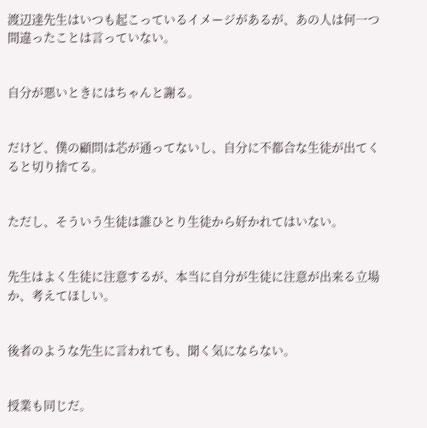渡辺達先生はいつも起こっているイメージがあるが、あの人は何一つ間違ったことは言っていない。


自分が悪いときにはちゃんと謝る。


だけど、僕の顧問は芯が通ってないし、自分に不都合な生徒が出てくると切り捨てる。


ただし、そういう生徒は誰ひとり生徒から好かれてはいない。


先生はよく生徒に注意するが、本当に自分が生徒に注意が出来る立場か、考えてほしい。


後者のような先生に言われても、聞く気にならない。


授業も同じだ。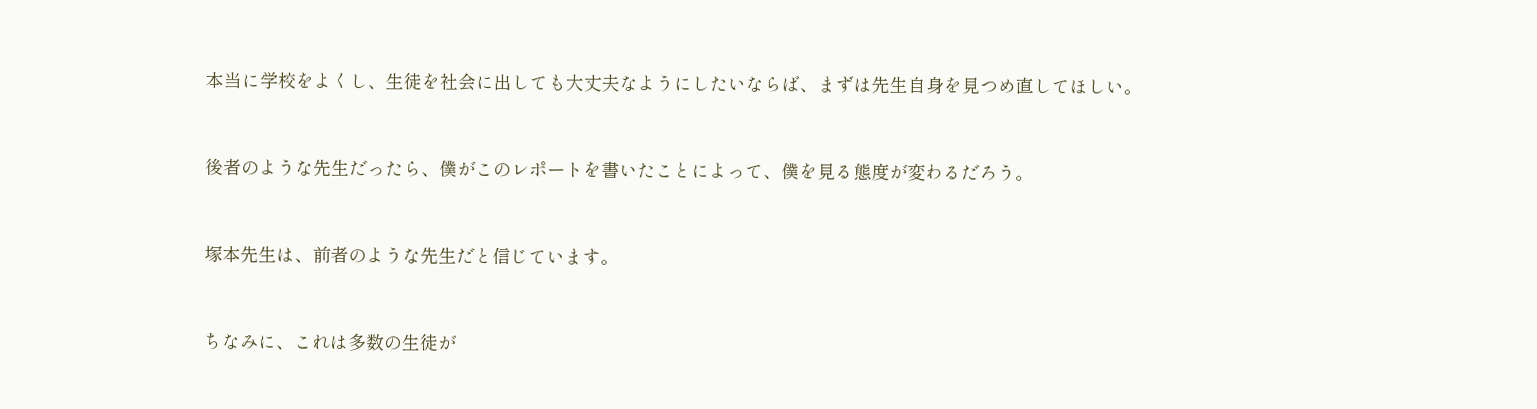本当に学校をよくし、生徒を社会に出しても大丈夫なようにしたいならば、まずは先生自身を見つめ直してほしい。


後者のような先生だったら、僕がこのレポートを書いたことによって、僕を見る態度が変わるだろう。


塚本先生は、前者のような先生だと信じています。


ちなみに、これは多数の生徒が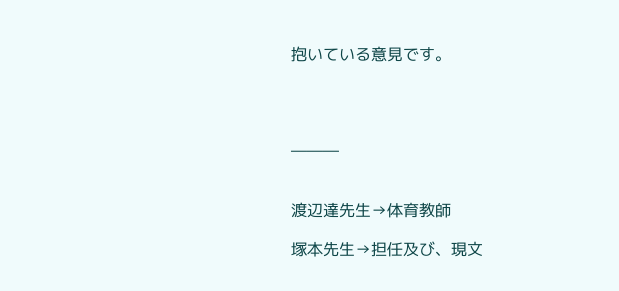抱いている意見です。




―――


渡辺達先生→体育教師

塚本先生→担任及び、現文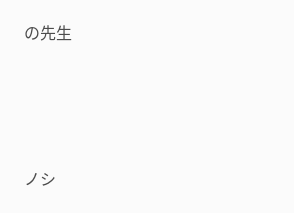の先生




ノシ